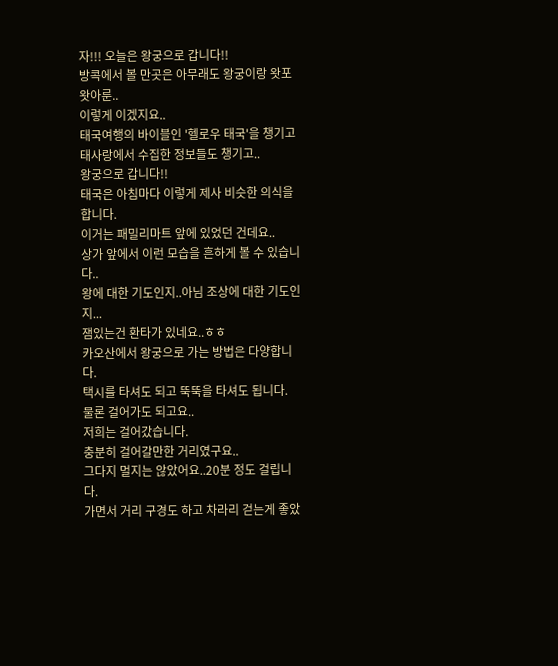자!!! 오늘은 왕궁으로 갑니다!!
방콕에서 볼 만곳은 아무래도 왕궁이랑 왓포 왓아룬..
이렇게 이겠지요..
태국여행의 바이블인 '헬로우 태국'을 챙기고
태사랑에서 수집한 정보들도 챙기고..
왕궁으로 갑니다!!
태국은 아침마다 이렇게 제사 비슷한 의식을 합니다.
이거는 패밀리마트 앞에 있었던 건데요..
상가 앞에서 이런 모습을 흔하게 볼 수 있습니다..
왕에 대한 기도인지..아님 조상에 대한 기도인지...
잼있는건 환타가 있네요..ㅎㅎ
카오산에서 왕궁으로 가는 방법은 다양합니다.
택시를 타셔도 되고 뚝뚝을 타셔도 됩니다.
물론 걸어가도 되고요..
저희는 걸어갔습니다.
충분히 걸어갈만한 거리였구요..
그다지 멀지는 않았어요..20분 정도 걸립니다.
가면서 거리 구경도 하고 차라리 걷는게 좋았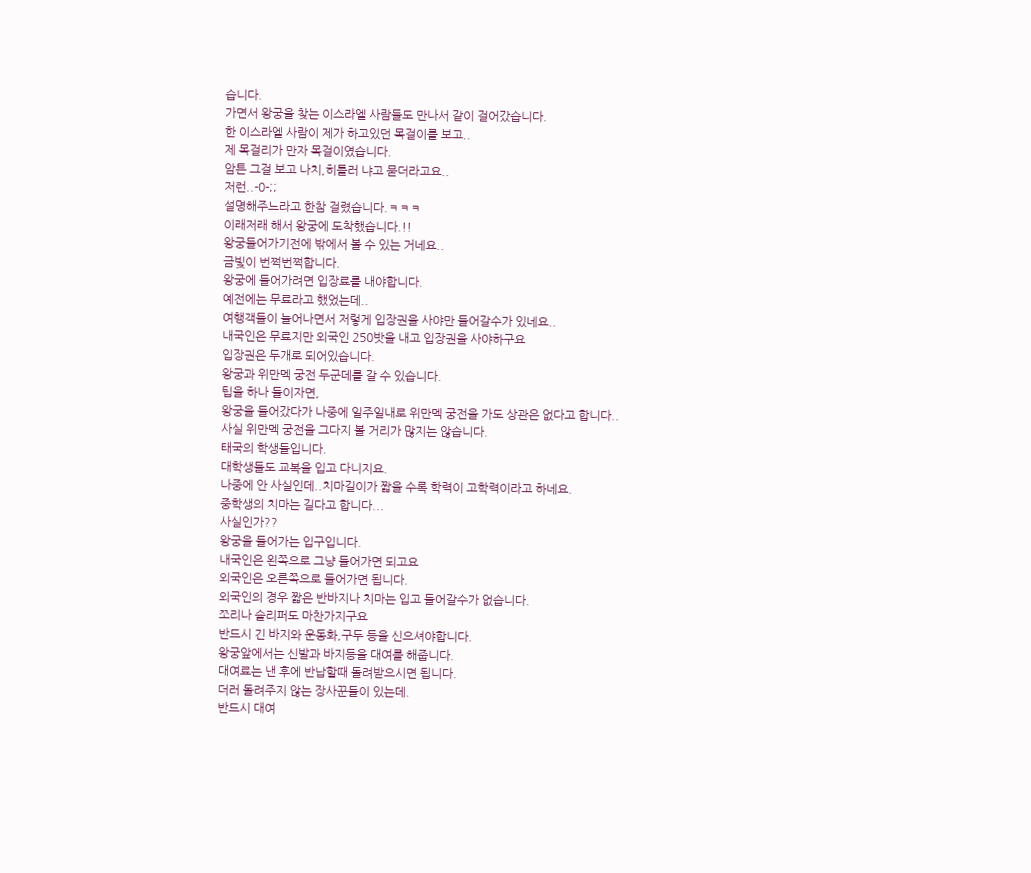습니다.
가면서 왕궁을 찾는 이스라엘 사람들도 만나서 같이 걸어갔습니다.
한 이스라엘 사람이 제가 하고있던 목걸이를 보고..
제 목걸리가 만자 목걸이였습니다.
암튼 그걸 보고 나치,히틀러 냐고 묻더라고요..
저런..-0-;;
설명해주느라고 한참 걸렸습니다.ㅋㅋㅋ
이래저래 해서 왕궁에 도착했습니다.!!
왕궁들어가기전에 밖에서 볼 수 있는 거네요..
금빛이 번쩍번쩍합니다.
왕궁에 들어가려면 입장료를 내야합니다.
예전에는 무료라고 했었는데..
여행객들이 늘어나면서 저렇게 입장권을 사야만 들어갈수가 있네요..
내국인은 무료지만 외국인 250밧을 내고 입장권을 사야하구요
입장권은 두개로 되어있습니다.
왕궁과 위만멕 궁전 두군데를 갈 수 있습니다.
팁을 하나 들이자면,
왕궁을 들어갔다가 나중에 일주일내로 위만멕 궁전을 가도 상관은 없다고 합니다..
사실 위만멕 궁전을 그다지 볼 거리가 많지는 않습니다.
태국의 학생들입니다.
대학생들도 교복을 입고 다니지요.
나중에 안 사실인데..치마길이가 짧을 수록 학력이 고학력이라고 하네요.
중학생의 치마는 길다고 합니다...
사실인가??
왕궁을 들어가는 입구입니다.
내국인은 왼쪽으로 그냥 들어가면 되고요
외국인은 오른쪽으로 들어가면 됩니다.
외국인의 경우 짧은 반바지나 치마는 입고 들어갈수가 없습니다.
쪼리나 슬리퍼도 마찬가지구요
반드시 긴 바지와 운동화,구두 등을 신으셔야합니다.
왕궁앞에서는 신발과 바지등을 대여를 해줍니다.
대여료는 낸 후에 반납할때 돌려받으시면 됩니다.
더러 돌려주지 않는 장사꾼들이 있는데.
반드시 대여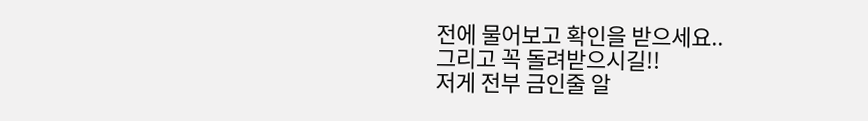전에 물어보고 확인을 받으세요..
그리고 꼭 돌려받으시길!!
저게 전부 금인줄 알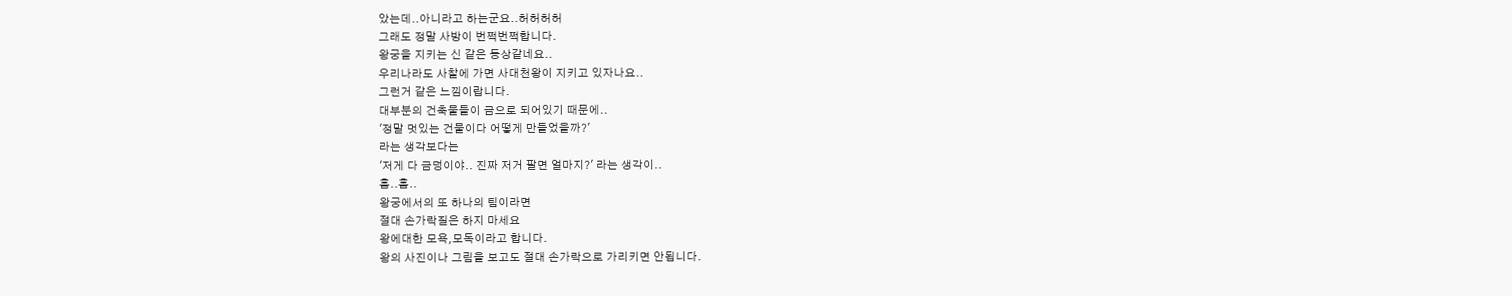았는데..아니라고 하는군요..허허허허
그래도 정말 사방이 번쩍번쩍합니다.
왕궁을 지키는 신 같은 동상같네요..
우리나라도 사찰에 가면 사대천왕이 지키고 있자나요..
그런거 같은 느낌이랍니다.
대부분의 건축물들이 금으로 되어있기 때문에..
'정말 멋있는 건물이다 어떻게 만들었을까?'
라는 생각보다는
'저게 다 금덩이야.. 진짜 저거 팔면 얼마지?' 라는 생각이..
흠..흠..
왕궁에서의 또 하나의 팀이라면
절대 손가락질은 하지 마세요
왕에대한 모욕,모독이라고 합니다.
왕의 사진이나 그림을 보고도 절대 손가락으로 가리키면 안됩니다.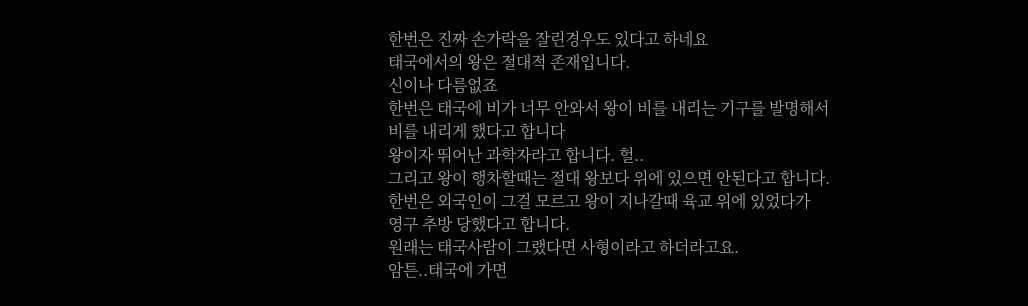한번은 진짜 손가락을 잘린경우도 있다고 하네요
태국에서의 왕은 절대적 존재입니다.
신이나 다름없죠
한번은 태국에 비가 너무 안와서 왕이 비를 내리는 기구를 발명해서
비를 내리게 했다고 합니다
왕이자 뛰어난 과학자라고 합니다. 헐..
그리고 왕이 행차할때는 절대 왕보다 위에 있으면 안된다고 합니다.
한번은 외국인이 그걸 모르고 왕이 지나갈때 육교 위에 있었다가
영구 추방 당했다고 합니다.
원래는 태국사람이 그랬다면 사형이라고 하더라고요.
암튼..태국에 가면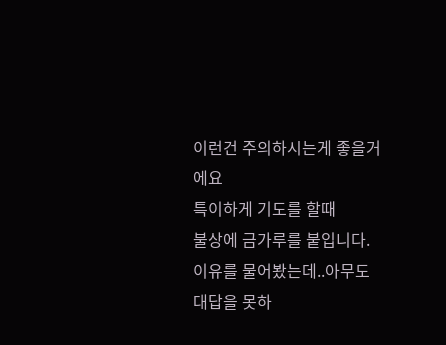이런건 주의하시는게 좋을거에요
특이하게 기도를 할때
불상에 금가루를 붙입니다.
이유를 물어봤는데..아무도 대답을 못하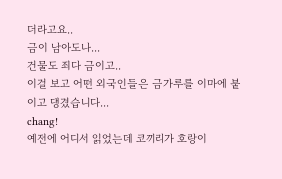더라고요..
금이 남아도나...
건물도 죄다 금이고..
이걸 보고 어떤 외국인들은 금가루를 이마에 붙이고 댕겼습니다...
chang!
예전에 어디서 읽었는데 코끼리가 호랑이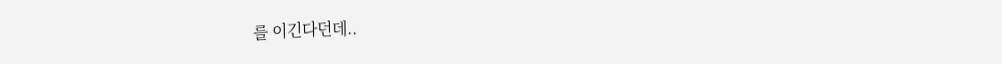를 이긴다던데..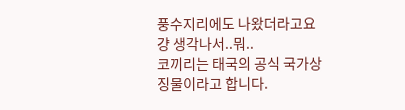풍수지리에도 나왔더라고요
걍 생각나서..뭐..
코끼리는 태국의 공식 국가상징물이라고 합니다.